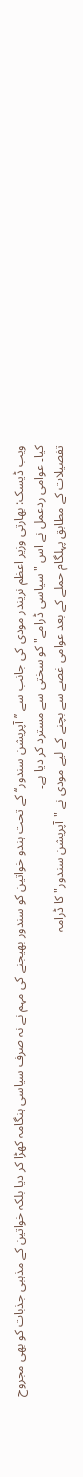ویب ڈیسک: بھارتی وزیر اعظم نریندر مودی کی جانب سے ’’آپریشن سندور‘‘ کے تحت ہندو خواتین کو سندور بھیجنے کی مہم نے نہ صرف سیاسی ہنگامہ کھڑا کر دیا بلکہ خواتین کے مذہبی جذبات کو بھی مجروح کیا۔ عوامی ردعمل نے اس "سیاسی ڈرامے" کو سختی سے مسترد کر دیا ہے۔
تفصیلات کے مطابق پہلگام حملے کے بعد عوامی غصے سے بچنے کے لیے مودی نے "آپریشن سندور" کا ڈرامہ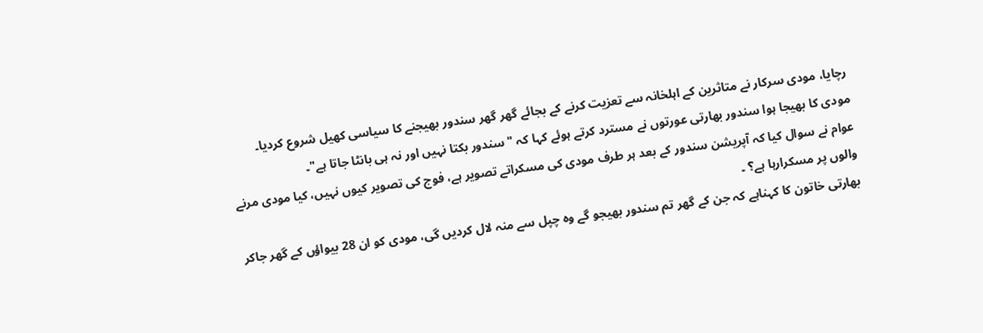رچایا، مودی سرکار نے متاثرین کے اہلخانہ سے تعزیت کرنے کے بجائے گھر گھر سندور بھیجنے کا سیاسی کھیل شروع کردیا۔
مودی کا بھیجا ہوا سندور بھارتی عورتوں نے مسترد کرتے ہوئے کہا کہ "سندور بکتا نہیں اور نہ ہی بانٹا جاتا ہے"۔
عوام نے سوال کیا کہ آپریشن سندور کے بعد ہر طرف مودی کی مسکراتے تصویر ہے، فوج کی تصویر کیوں نہیں، کیا مودی مرنے والوں پر مسکرارہا ہے؟ ۔
بھارتی خاتون کا کہناہے کہ جن کے گھر تم سندور بھیجو گے وہ چپل سے منہ لال کردیں گی، مودی کو ان 28 بیواؤں کے گھر جاکر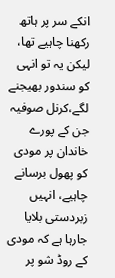انکے سر پر ہاتھ رکھنا چاہیے تھا، لیکن یہ تو انہی کو سندور بھیجنے لگے،کرنل صوفیہ جن کے پورے خاندان پر مودی کو پھول برسانے چاہیے، انہیں زبردستی بلایا جارہا ہے کہ مودی کے روڈ شو پر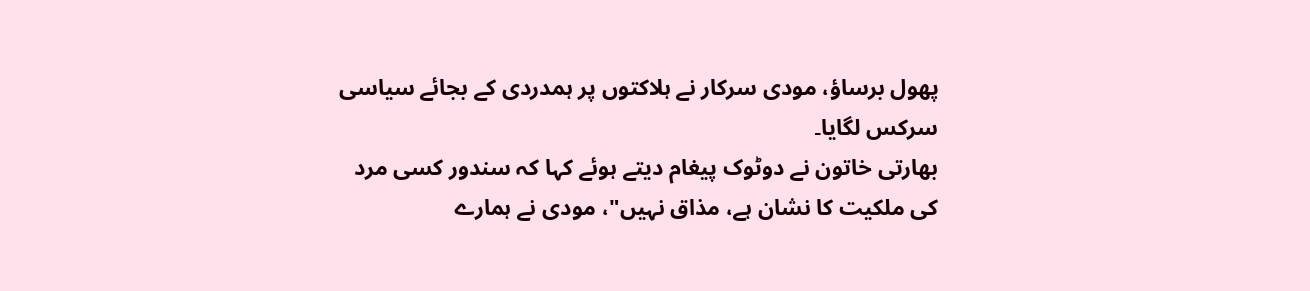پھول برساؤ، مودی سرکار نے ہلاکتوں پر ہمدردی کے بجائے سیاسی سرکس لگایا۔
بھارتی خاتون نے دوٹوک پیغام دیتے ہوئے کہا کہ سندور کسی مرد کی ملکیت کا نشان ہے، مذاق نہیں"، مودی نے ہمارے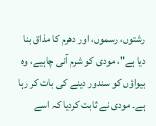رشتوں، رسموں، اور دھرم کا مذاق بنا دیا ہے"، مودی کو شرم آنی چاہیے، وہ بیواؤں کو سندور دینے کی بات کر رہا ہے۔ مودی نے ثابت کردیا کہ اسے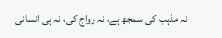نہ مذہب کی سمجھ ہے، نہ رواج کی، نہ ہی انسانی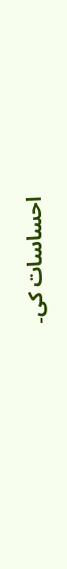احساسات کی۔